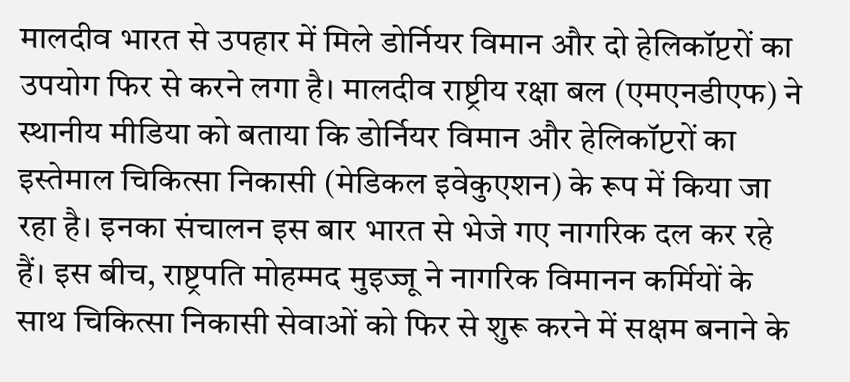मालदीव भारत से उपहार में मिले डोर्नियर विमान और दो हेलिकॉप्टरों का उपयोग फिर से करने लगा है। मालदीव राष्ट्रीय रक्षा बल (एमएनडीएफ) ने स्थानीय मीडिया को बताया कि डोर्नियर विमान और हेलिकॉप्टरों का इस्तेमाल चिकित्सा निकासी (मेडिकल इवेकुएशन) के रूप में किया जा रहा है। इनका संचालन इस बार भारत से भेजे गए नागरिक दल कर रहे हैं। इस बीच, राष्ट्रपति मोहम्मद मुइज्जू ने नागरिक विमानन कर्मियों के साथ चिकित्सा निकासी सेवाओं को फिर से शुरू करने में सक्षम बनाने के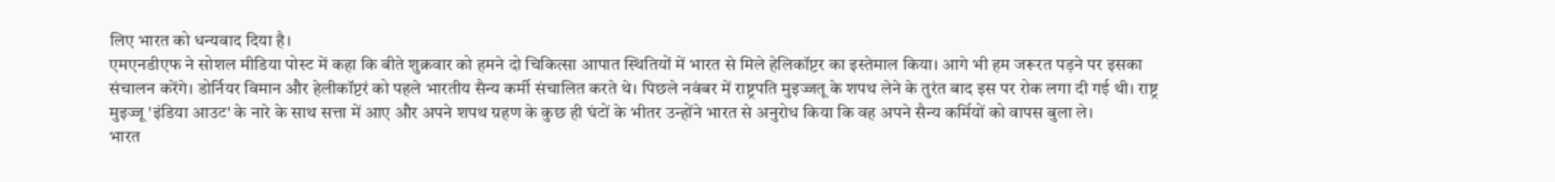लिए भारत को धन्यवाद दिया है।
एमएनडीएफ ने सोशल मीडिया पोस्ट में कहा कि बीते शुक्रवार को हमने दो चिकित्सा आपात स्थितियों में भारत से मिले हेलिकॉप्टर का इस्तेमाल किया। आगे भी हम जरूरत पड़ने पर इसका संचालन करेंगे। डोर्नियर विमान और हेलीकॉप्टरं को पहले भारतीय सैन्य कर्मी संचालित करते थे। पिछले नवंबर में राष्ट्रपति मुइज्जतू के शपथ लेने के तुरंत बाद इस पर रोक लगा दी गई थी। राष्ट्र मुइज्जू 'इंडिया आउट' के नारे के साथ सत्ता में आए और अपने शपथ ग्रहण के कुछ ही घंटों के भीतर उन्होंने भारत से अनुरोध किया कि वह अपने सैन्य कर्मियों को वापस बुला ले।
भारत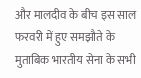और मालदीव के बीच इस साल फरवरी में हुए समझौते के मुताबिक भारतीय सेना के सभी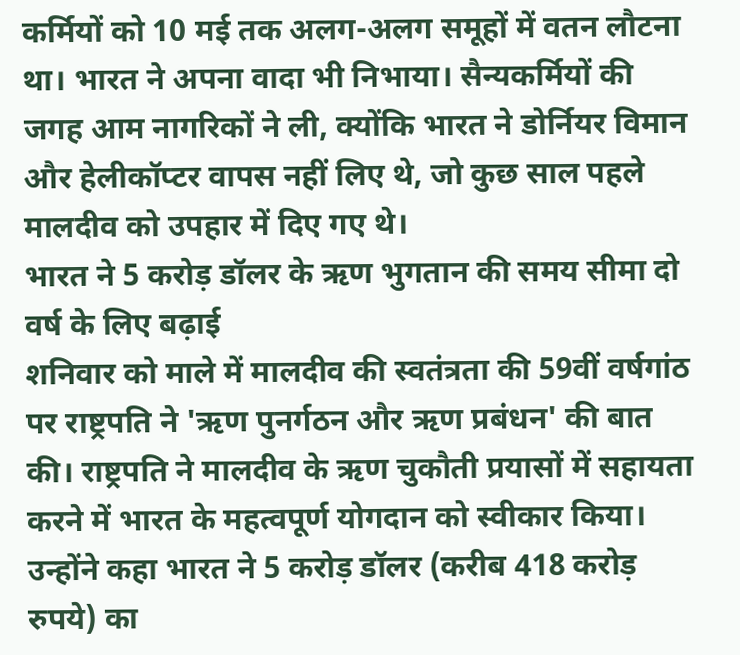कर्मियों को 10 मई तक अलग-अलग समूहों में वतन लौटना था। भारत ने अपना वादा भी निभाया। सैन्यकर्मियों की जगह आम नागरिकों ने ली, क्योंकि भारत ने डोर्नियर विमान और हेलीकॉप्टर वापस नहीं लिए थे, जो कुछ साल पहले मालदीव को उपहार में दिए गए थे।
भारत ने 5 करोड़ डॉलर के ऋण भुगतान की समय सीमा दो वर्ष के लिए बढ़ाई
शनिवार को माले में मालदीव की स्वतंत्रता की 59वीं वर्षगांठ पर राष्ट्रपति ने 'ऋण पुनर्गठन और ऋण प्रबंधन' की बात की। राष्ट्रपति ने मालदीव के ऋण चुकौती प्रयासों में सहायता करने में भारत के महत्वपूर्ण योगदान को स्वीकार किया। उन्होंने कहा भारत ने 5 करोड़ डॉलर (करीब 418 करोड़ रुपये) का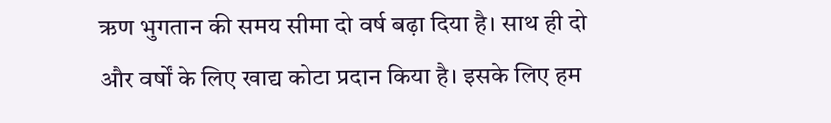ऋण भुगतान की समय सीमा दो वर्ष बढ़ा दिया है। साथ ही दो और वर्षों के लिए खाद्य कोटा प्रदान किया है। इसके लिए हम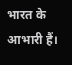भारत के आभारी हैं।